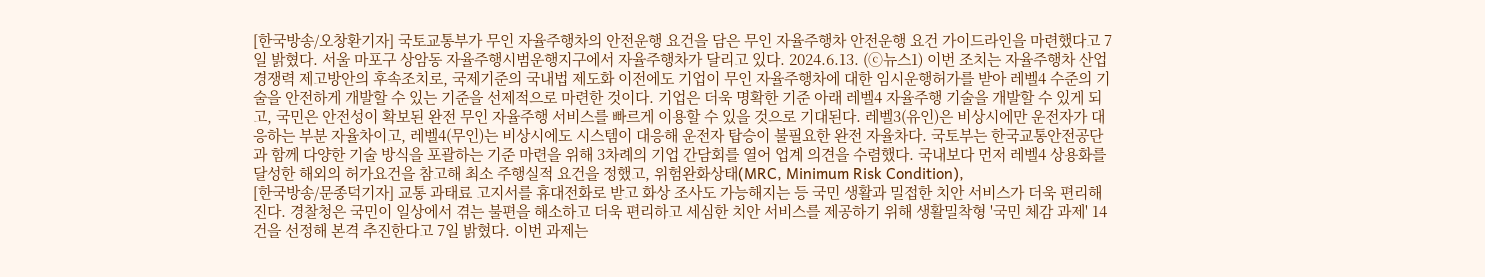[한국방송/오창환기자] 국토교통부가 무인 자율주행차의 안전운행 요건을 담은 무인 자율주행차 안전운행 요건 가이드라인을 마련했다고 7일 밝혔다. 서울 마포구 상암동 자율주행시범운행지구에서 자율주행차가 달리고 있다. 2024.6.13. (ⓒ뉴스1) 이번 조치는 자율주행차 산업 경쟁력 제고방안의 후속조치로, 국제기준의 국내법 제도화 이전에도 기업이 무인 자율주행차에 대한 임시운행허가를 받아 레벨4 수준의 기술을 안전하게 개발할 수 있는 기준을 선제적으로 마련한 것이다. 기업은 더욱 명확한 기준 아래 레벨4 자율주행 기술을 개발할 수 있게 되고, 국민은 안전성이 확보된 완전 무인 자율주행 서비스를 빠르게 이용할 수 있을 것으로 기대된다. 레벨3(유인)은 비상시에만 운전자가 대응하는 부분 자율차이고, 레벨4(무인)는 비상시에도 시스템이 대응해 운전자 탑승이 불필요한 완전 자율차다. 국토부는 한국교통안전공단과 함께 다양한 기술 방식을 포괄하는 기준 마련을 위해 3차례의 기업 간담회를 열어 업계 의견을 수렴했다. 국내보다 먼저 레벨4 상용화를 달성한 해외의 허가요건을 참고해 최소 주행실적 요건을 정했고, 위험완화상태(MRC, Minimum Risk Condition),
[한국방송/문종덕기자] 교통 과태료 고지서를 휴대전화로 받고 화상 조사도 가능해지는 등 국민 생활과 밀접한 치안 서비스가 더욱 편리해진다. 경찰청은 국민이 일상에서 겪는 불편을 해소하고 더욱 편리하고 세심한 치안 서비스를 제공하기 위해 생활밀착형 '국민 체감 과제' 14건을 선정해 본격 추진한다고 7일 밝혔다. 이번 과제는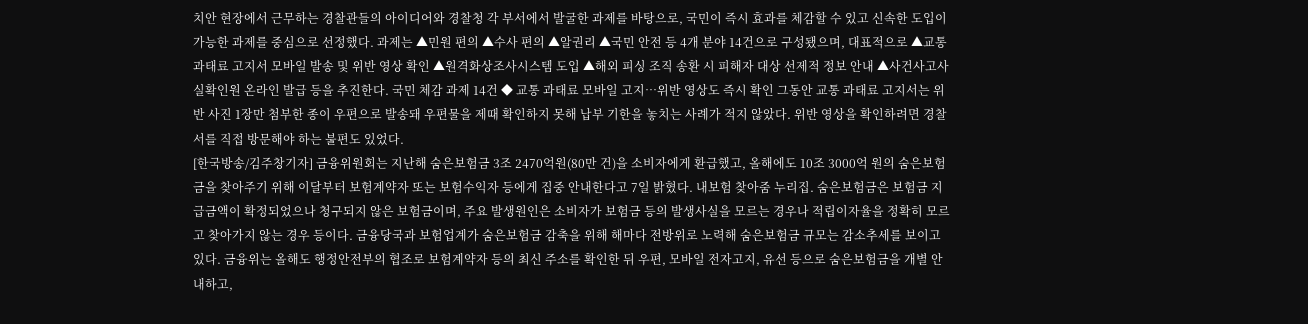치안 현장에서 근무하는 경찰관들의 아이디어와 경찰청 각 부서에서 발굴한 과제를 바탕으로, 국민이 즉시 효과를 체감할 수 있고 신속한 도입이 가능한 과제를 중심으로 선정했다. 과제는 ▲민원 편의 ▲수사 편의 ▲알권리 ▲국민 안전 등 4개 분야 14건으로 구성됐으며, 대표적으로 ▲교통 과태료 고지서 모바일 발송 및 위반 영상 확인 ▲원격화상조사시스템 도입 ▲해외 피싱 조직 송환 시 피해자 대상 선제적 정보 안내 ▲사건사고사실확인원 온라인 발급 등을 추진한다. 국민 체감 과제 14건 ◆ 교통 과태료 모바일 고지…위반 영상도 즉시 확인 그동안 교통 과태료 고지서는 위반 사진 1장만 첨부한 종이 우편으로 발송돼 우편물을 제때 확인하지 못해 납부 기한을 놓치는 사례가 적지 않았다. 위반 영상을 확인하려면 경찰서를 직접 방문해야 하는 불편도 있었다.
[한국방송/김주창기자] 금융위원회는 지난해 숨은보험금 3조 2470억원(80만 건)을 소비자에게 환급했고, 올해에도 10조 3000억 원의 숨은보험금을 찾아주기 위해 이달부터 보험계약자 또는 보험수익자 등에게 집중 안내한다고 7일 밝혔다. 내보험 찾아줌 누리집. 숨은보험금은 보험금 지급금액이 확정되었으나 청구되지 않은 보험금이며, 주요 발생원인은 소비자가 보험금 등의 발생사실을 모르는 경우나 적립이자율을 정확히 모르고 찾아가지 않는 경우 등이다. 금융당국과 보험업계가 숨은보험금 감축을 위해 해마다 전방위로 노력해 숨은보험금 규모는 감소추세를 보이고 있다. 금융위는 올해도 행정안전부의 협조로 보험계약자 등의 최신 주소를 확인한 뒤 우편, 모바일 전자고지, 유선 등으로 숨은보험금을 개별 안내하고,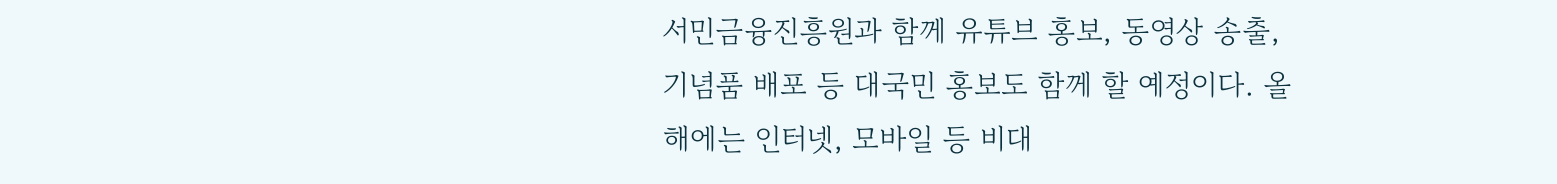서민금융진흥원과 함께 유튜브 홍보, 동영상 송출, 기념품 배포 등 대국민 홍보도 함께 할 예정이다. 올해에는 인터넷, 모바일 등 비대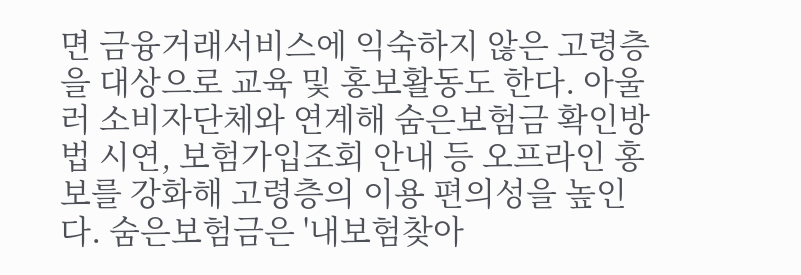면 금융거래서비스에 익숙하지 않은 고령층을 대상으로 교육 및 홍보활동도 한다. 아울러 소비자단체와 연계해 숨은보험금 확인방법 시연, 보험가입조회 안내 등 오프라인 홍보를 강화해 고령층의 이용 편의성을 높인다. 숨은보험금은 '내보험찾아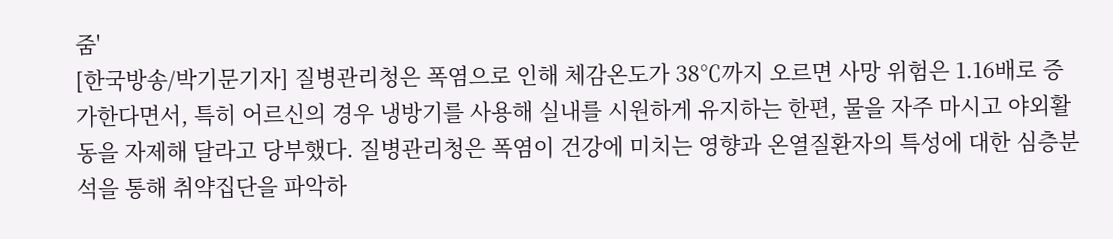줌'
[한국방송/박기문기자] 질병관리청은 폭염으로 인해 체감온도가 38℃까지 오르면 사망 위험은 1.16배로 증가한다면서, 특히 어르신의 경우 냉방기를 사용해 실내를 시원하게 유지하는 한편, 물을 자주 마시고 야외활동을 자제해 달라고 당부했다. 질병관리청은 폭염이 건강에 미치는 영향과 온열질환자의 특성에 대한 심층분석을 통해 취약집단을 파악하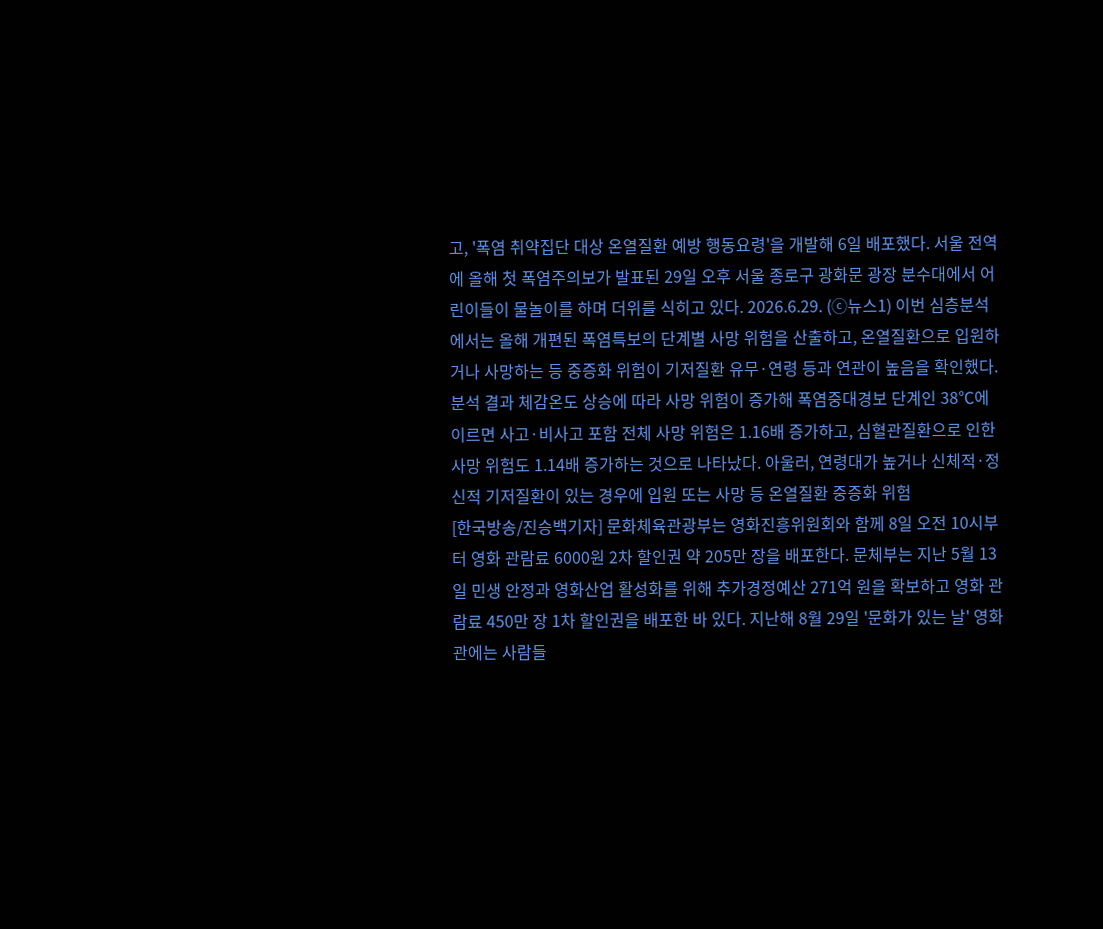고, '폭염 취약집단 대상 온열질환 예방 행동요령'을 개발해 6일 배포했다. 서울 전역에 올해 첫 폭염주의보가 발표된 29일 오후 서울 종로구 광화문 광장 분수대에서 어린이들이 물놀이를 하며 더위를 식히고 있다. 2026.6.29. (ⓒ뉴스1) 이번 심층분석에서는 올해 개편된 폭염특보의 단계별 사망 위험을 산출하고, 온열질환으로 입원하거나 사망하는 등 중증화 위험이 기저질환 유무·연령 등과 연관이 높음을 확인했다. 분석 결과 체감온도 상승에 따라 사망 위험이 증가해 폭염중대경보 단계인 38℃에 이르면 사고·비사고 포함 전체 사망 위험은 1.16배 증가하고, 심혈관질환으로 인한 사망 위험도 1.14배 증가하는 것으로 나타났다. 아울러, 연령대가 높거나 신체적·정신적 기저질환이 있는 경우에 입원 또는 사망 등 온열질환 중증화 위험
[한국방송/진승백기자] 문화체육관광부는 영화진흥위원회와 함께 8일 오전 10시부터 영화 관람료 6000원 2차 할인권 약 205만 장을 배포한다. 문체부는 지난 5월 13일 민생 안정과 영화산업 활성화를 위해 추가경정예산 271억 원을 확보하고 영화 관람료 450만 장 1차 할인권을 배포한 바 있다. 지난해 8월 29일 '문화가 있는 날' 영화관에는 사람들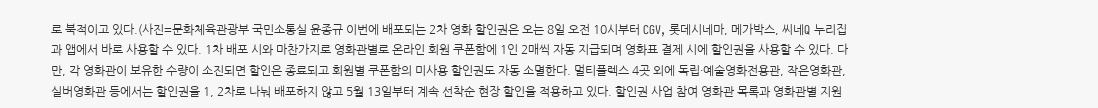로 북적이고 있다.(사진=문화체육관광부 국민소통실 윤종규 이번에 배포되는 2차 영화 할인권은 오는 8일 오전 10시부터 CGV, 롯데시네마, 메가박스, 씨네Q 누리집과 앱에서 바로 사용할 수 있다. 1차 배포 시와 마찬가지로 영화관별로 온라인 회원 쿠폰함에 1인 2매씩 자동 지급되며 영화표 결제 시에 할인권을 사용할 수 있다. 다만, 각 영화관이 보유한 수량이 소진되면 할인은 종료되고 회원별 쿠폰함의 미사용 할인권도 자동 소멸한다. 멀티플렉스 4곳 외에 독립·예술영화전용관, 작은영화관, 실버영화관 등에서는 할인권을 1, 2차로 나눠 배포하지 않고 5월 13일부터 계속 선착순 현장 할인을 적용하고 있다. 할인권 사업 참여 영화관 목록과 영화관별 지원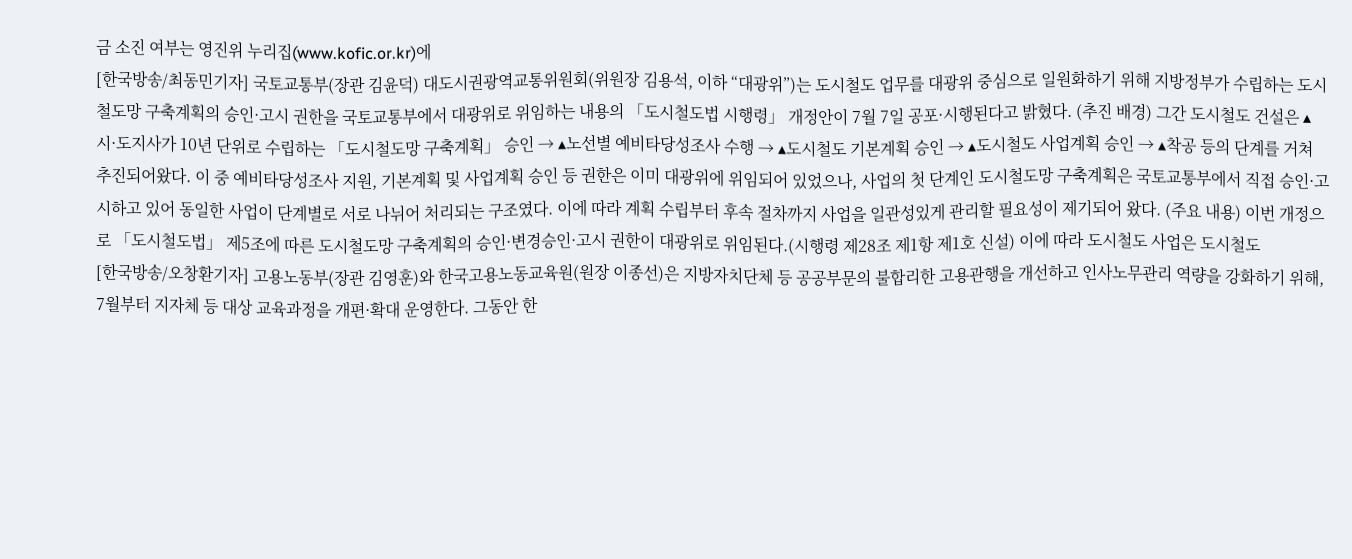금 소진 여부는 영진위 누리집(www.kofic.or.kr)에
[한국방송/최동민기자] 국토교통부(장관 김윤덕) 대도시권광역교통위원회(위원장 김용석, 이하 “대광위”)는 도시철도 업무를 대광위 중심으로 일원화하기 위해 지방정부가 수립하는 도시철도망 구축계획의 승인·고시 권한을 국토교통부에서 대광위로 위임하는 내용의 「도시철도법 시행령」 개정안이 7월 7일 공포·시행된다고 밝혔다. (추진 배경) 그간 도시철도 건설은 ▴시·도지사가 10년 단위로 수립하는 「도시철도망 구축계획」 승인 → ▴노선별 예비타당성조사 수행 → ▴도시철도 기본계획 승인 → ▴도시철도 사업계획 승인 → ▴착공 등의 단계를 거쳐 추진되어왔다. 이 중 예비타당성조사 지원, 기본계획 및 사업계획 승인 등 권한은 이미 대광위에 위임되어 있었으나, 사업의 첫 단계인 도시철도망 구축계획은 국토교통부에서 직접 승인·고시하고 있어 동일한 사업이 단계별로 서로 나뉘어 처리되는 구조였다. 이에 따라 계획 수립부터 후속 절차까지 사업을 일관성있게 관리할 필요성이 제기되어 왔다. (주요 내용) 이번 개정으로 「도시철도법」 제5조에 따른 도시철도망 구축계획의 승인·변경승인·고시 권한이 대광위로 위임된다.(시행령 제28조 제1항 제1호 신설) 이에 따라 도시철도 사업은 도시철도
[한국방송/오창환기자] 고용노동부(장관 김영훈)와 한국고용노동교육원(원장 이종선)은 지방자치단체 등 공공부문의 불합리한 고용관행을 개선하고 인사노무관리 역량을 강화하기 위해, 7월부터 지자체 등 대상 교육과정을 개편·확대 운영한다. 그동안 한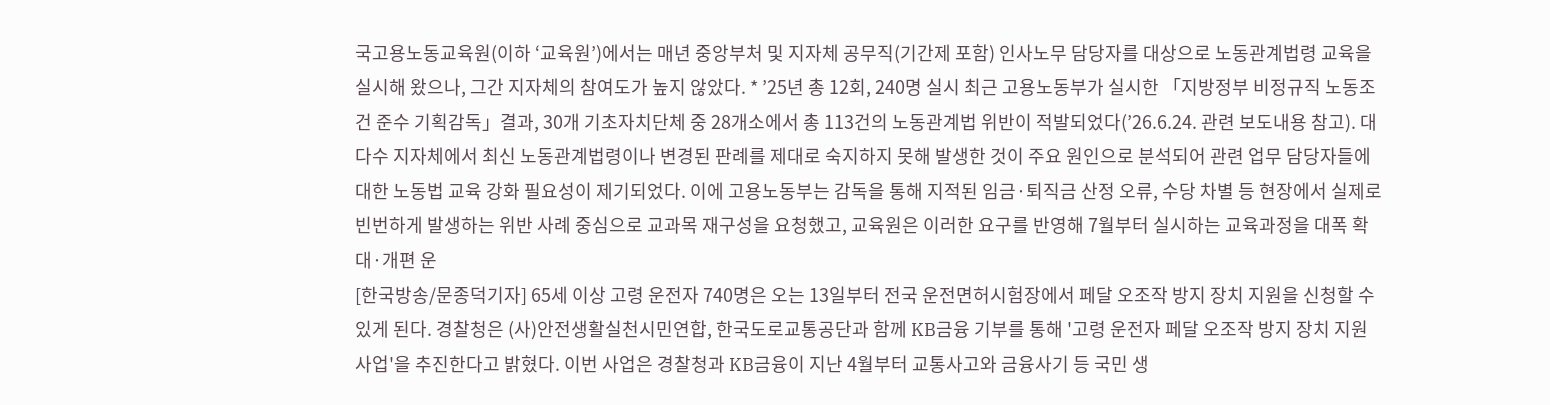국고용노동교육원(이하 ‘교육원’)에서는 매년 중앙부처 및 지자체 공무직(기간제 포함) 인사노무 담당자를 대상으로 노동관계법령 교육을 실시해 왔으나, 그간 지자체의 참여도가 높지 않았다. * ’25년 총 12회, 240명 실시 최근 고용노동부가 실시한 「지방정부 비정규직 노동조건 준수 기획감독」결과, 30개 기초자치단체 중 28개소에서 총 113건의 노동관계법 위반이 적발되었다(’26.6.24. 관련 보도내용 참고). 대다수 지자체에서 최신 노동관계법령이나 변경된 판례를 제대로 숙지하지 못해 발생한 것이 주요 원인으로 분석되어 관련 업무 담당자들에 대한 노동법 교육 강화 필요성이 제기되었다. 이에 고용노동부는 감독을 통해 지적된 임금·퇴직금 산정 오류, 수당 차별 등 현장에서 실제로 빈번하게 발생하는 위반 사례 중심으로 교과목 재구성을 요청했고, 교육원은 이러한 요구를 반영해 7월부터 실시하는 교육과정을 대폭 확대·개편 운
[한국방송/문종덕기자] 65세 이상 고령 운전자 740명은 오는 13일부터 전국 운전면허시험장에서 페달 오조작 방지 장치 지원을 신청할 수 있게 된다. 경찰청은 (사)안전생활실천시민연합, 한국도로교통공단과 함께 KB금융 기부를 통해 '고령 운전자 페달 오조작 방지 장치 지원사업'을 추진한다고 밝혔다. 이번 사업은 경찰청과 KB금융이 지난 4월부터 교통사고와 금융사기 등 국민 생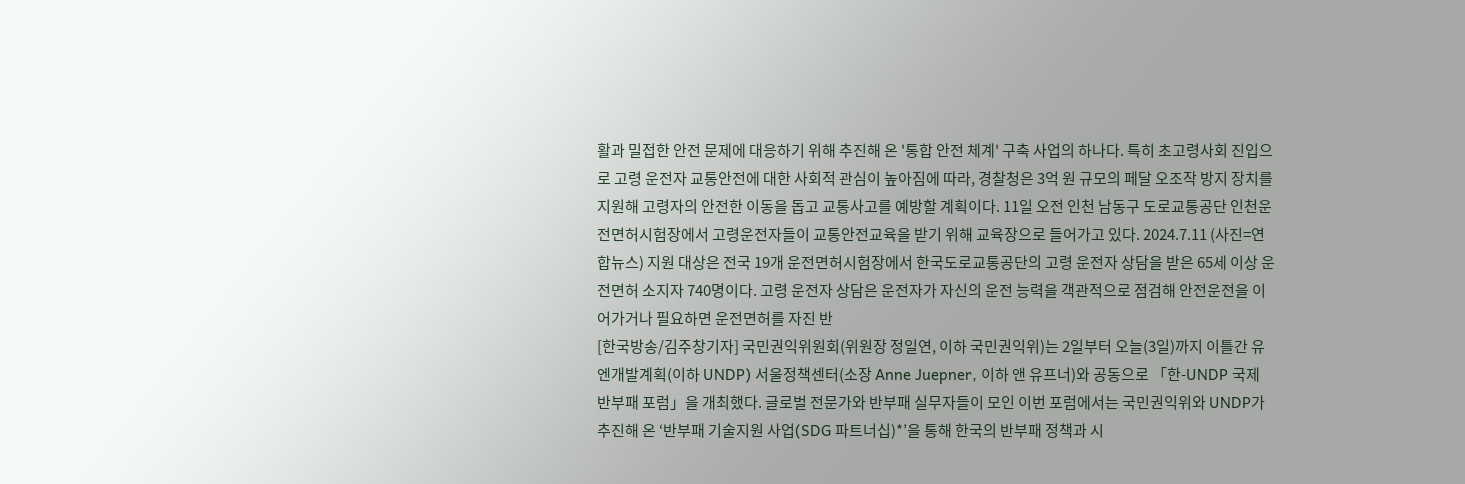활과 밀접한 안전 문제에 대응하기 위해 추진해 온 '통합 안전 체계' 구축 사업의 하나다. 특히 초고령사회 진입으로 고령 운전자 교통안전에 대한 사회적 관심이 높아짐에 따라, 경찰청은 3억 원 규모의 페달 오조작 방지 장치를 지원해 고령자의 안전한 이동을 돕고 교통사고를 예방할 계획이다. 11일 오전 인천 남동구 도로교통공단 인천운전면허시험장에서 고령운전자들이 교통안전교육을 받기 위해 교육장으로 들어가고 있다. 2024.7.11 (사진=연합뉴스) 지원 대상은 전국 19개 운전면허시험장에서 한국도로교통공단의 고령 운전자 상담을 받은 65세 이상 운전면허 소지자 740명이다. 고령 운전자 상담은 운전자가 자신의 운전 능력을 객관적으로 점검해 안전운전을 이어가거나 필요하면 운전면허를 자진 반
[한국방송/김주창기자] 국민권익위원회(위원장 정일연, 이하 국민권익위)는 2일부터 오늘(3일)까지 이틀간 유엔개발계획(이하 UNDP) 서울정책센터(소장 Anne Juepner, 이하 앤 유프너)와 공동으로 「한-UNDP 국제 반부패 포럼」을 개최했다. 글로벌 전문가와 반부패 실무자들이 모인 이번 포럼에서는 국민권익위와 UNDP가 추진해 온 ‘반부패 기술지원 사업(SDG 파트너십)*’을 통해 한국의 반부패 정책과 시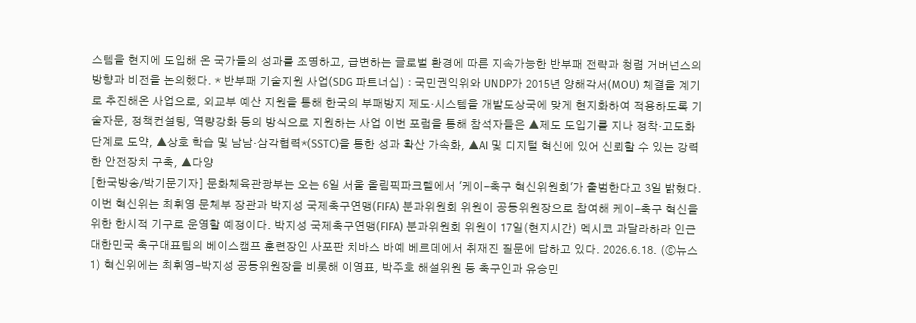스템을 현지에 도입해 온 국가들의 성과를 조명하고, 급변하는 글로벌 환경에 따른 지속가능한 반부패 전략과 청렴 거버넌스의 방향과 비전을 논의했다. * 반부패 기술지원 사업(SDG 파트너십) : 국민권익위와 UNDP가 2015년 양해각서(MOU) 체결을 계기로 추진해온 사업으로, 외교부 예산 지원을 통해 한국의 부패방지 제도·시스템을 개발도상국에 맞게 현지화하여 적용하도록 기술자문, 정책컨설팅, 역량강화 등의 방식으로 지원하는 사업 이번 포럼을 통해 참석자들은 ▲제도 도입기를 지나 정착·고도화 단계로 도약, ▲상호 학습 및 남남·삼각협력*(SSTC)을 통한 성과 확산 가속화, ▲AI 및 디지털 혁신에 있어 신뢰할 수 있는 강력한 안전장치 구축, ▲다양
[한국방송/박기문기자] 문화체육관광부는 오는 6일 서울 올림픽파크텔에서 '케이-축구 혁신위원회'가 출범한다고 3일 밝혔다. 이번 혁신위는 최휘영 문체부 장관과 박지성 국제축구연맹(FIFA) 분과위원회 위원이 공동위원장으로 참여해 케이-축구 혁신을 위한 한시적 기구로 운영할 예정이다. 박지성 국제축구연맹(FIFA) 분과위원회 위원이 17일(현지시간) 멕시코 과달라하라 인근 대한민국 축구대표팀의 베이스캠프 훈련장인 사포판 치바스 바예 베르데에서 취재진 질문에 답하고 있다. 2026.6.18. (ⓒ뉴스1) 혁신위에는 최휘영-박지성 공동위원장을 비롯해 이영표, 박주호 해설위원 등 축구인과 유승민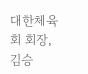대한체육회 회장, 김승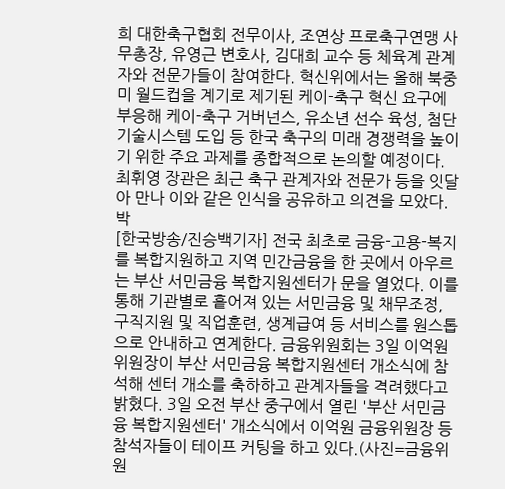희 대한축구협회 전무이사, 조연상 프로축구연맹 사무총장, 유영근 변호사, 김대희 교수 등 체육계 관계자와 전문가들이 참여한다. 혁신위에서는 올해 북중미 월드컵을 계기로 제기된 케이-축구 혁신 요구에 부응해 케이-축구 거버넌스, 유소년 선수 육성, 첨단 기술시스템 도입 등 한국 축구의 미래 경쟁력을 높이기 위한 주요 과제를 종합적으로 논의할 예정이다. 최휘영 장관은 최근 축구 관계자와 전문가 등을 잇달아 만나 이와 같은 인식을 공유하고 의견을 모았다. 박
[한국방송/진승백기자] 전국 최초로 금융-고용-복지를 복합지원하고 지역 민간금융을 한 곳에서 아우르는 부산 서민금융 복합지원센터가 문을 열었다. 이를 통해 기관별로 흩어져 있는 서민금융 및 채무조정, 구직지원 및 직업훈련, 생계급여 등 서비스를 원스톱으로 안내하고 연계한다. 금융위원회는 3일 이억원 위원장이 부산 서민금융 복합지원센터 개소식에 참석해 센터 개소를 축하하고 관계자들을 격려했다고 밝혔다. 3일 오전 부산 중구에서 열린 '부산 서민금융 복합지원센터' 개소식에서 이억원 금융위원장 등 참석자들이 테이프 커팅을 하고 있다.(사진=금융위원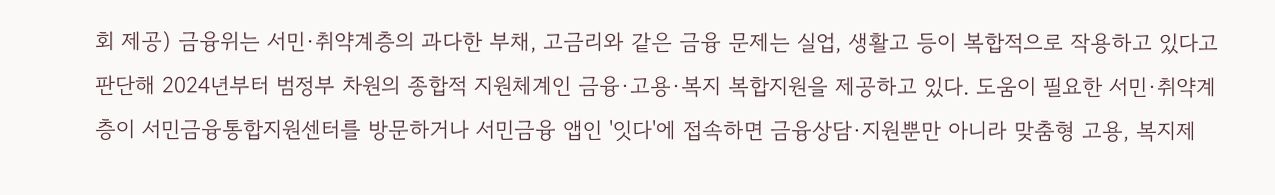회 제공) 금융위는 서민·취약계층의 과다한 부채, 고금리와 같은 금융 문제는 실업, 생활고 등이 복합적으로 작용하고 있다고 판단해 2024년부터 범정부 차원의 종합적 지원체계인 금융·고용·복지 복합지원을 제공하고 있다. 도움이 필요한 서민·취약계층이 서민금융통합지원센터를 방문하거나 서민금융 앱인 '잇다'에 접속하면 금융상담·지원뿐만 아니라 맞춤형 고용, 복지제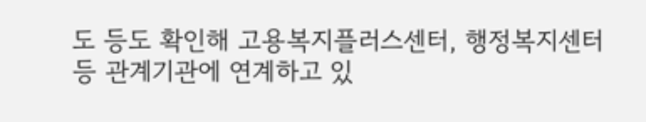도 등도 확인해 고용복지플러스센터, 행정복지센터 등 관계기관에 연계하고 있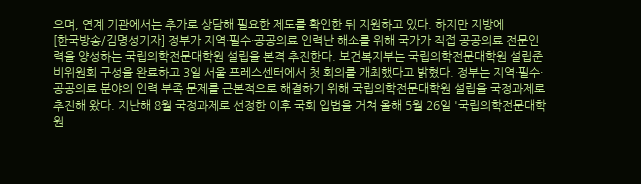으며, 연계 기관에서는 추가로 상담해 필요한 제도를 확인한 뒤 지원하고 있다. 하지만 지방에
[한국방송/김명성기자] 정부가 지역·필수·공공의료 인력난 해소를 위해 국가가 직접 공공의료 전문인력을 양성하는 국립의학전문대학원 설립을 본격 추진한다. 보건복지부는 국립의학전문대학원 설립준비위원회 구성을 완료하고 3일 서울 프레스센터에서 첫 회의를 개최했다고 밝혔다. 정부는 지역·필수·공공의료 분야의 인력 부족 문제를 근본적으로 해결하기 위해 국립의학전문대학원 설립을 국정과제로 추진해 왔다. 지난해 8월 국정과제로 선정한 이후 국회 입법을 거쳐 올해 5월 26일 '국립의학전문대학원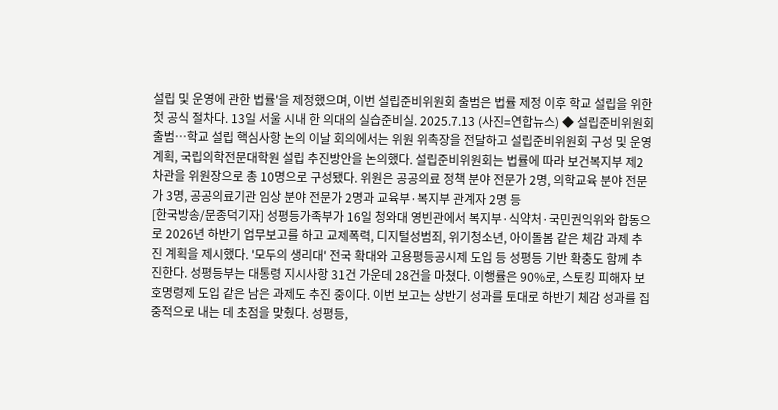설립 및 운영에 관한 법률'을 제정했으며, 이번 설립준비위원회 출범은 법률 제정 이후 학교 설립을 위한 첫 공식 절차다. 13일 서울 시내 한 의대의 실습준비실. 2025.7.13 (사진=연합뉴스) ◆ 설립준비위원회 출범…학교 설립 핵심사항 논의 이날 회의에서는 위원 위촉장을 전달하고 설립준비위원회 구성 및 운영계획, 국립의학전문대학원 설립 추진방안을 논의했다. 설립준비위원회는 법률에 따라 보건복지부 제2차관을 위원장으로 총 10명으로 구성됐다. 위원은 공공의료 정책 분야 전문가 2명, 의학교육 분야 전문가 3명, 공공의료기관 임상 분야 전문가 2명과 교육부·복지부 관계자 2명 등
[한국방송/문종덕기자] 성평등가족부가 16일 청와대 영빈관에서 복지부·식약처·국민권익위와 합동으로 2026년 하반기 업무보고를 하고 교제폭력, 디지털성범죄, 위기청소년, 아이돌봄 같은 체감 과제 추진 계획을 제시했다. '모두의 생리대' 전국 확대와 고용평등공시제 도입 등 성평등 기반 확충도 함께 추진한다. 성평등부는 대통령 지시사항 31건 가운데 28건을 마쳤다. 이행률은 90%로, 스토킹 피해자 보호명령제 도입 같은 남은 과제도 추진 중이다. 이번 보고는 상반기 성과를 토대로 하반기 체감 성과를 집중적으로 내는 데 초점을 맞췄다. 성평등,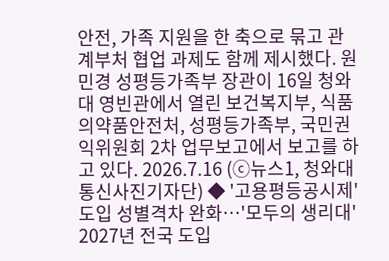안전, 가족 지원을 한 축으로 묶고 관계부처 협업 과제도 함께 제시했다. 원민경 성평등가족부 장관이 16일 청와대 영빈관에서 열린 보건복지부, 식품의약품안전처, 성평등가족부, 국민권익위원회 2차 업무보고에서 보고를 하고 있다. 2026.7.16 (ⓒ뉴스1, 청와대통신사진기자단) ◆ '고용평등공시제' 도입 성별격차 완화…'모두의 생리대' 2027년 전국 도입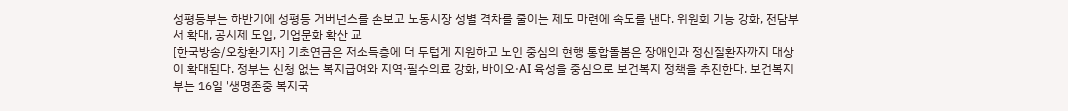성평등부는 하반기에 성평등 거버넌스를 손보고 노동시장 성별 격차를 줄이는 제도 마련에 속도를 낸다. 위원회 기능 강화, 전담부서 확대, 공시제 도입, 기업문화 확산 교
[한국방송/오창환기자] 기초연금은 저소득층에 더 두텁게 지원하고 노인 중심의 현행 통합돌봄은 장애인과 정신질환자까지 대상이 확대된다. 정부는 신청 없는 복지급여와 지역·필수의료 강화, 바이오·AI 육성을 중심으로 보건복지 정책을 추진한다. 보건복지부는 16일 '생명존중 복지국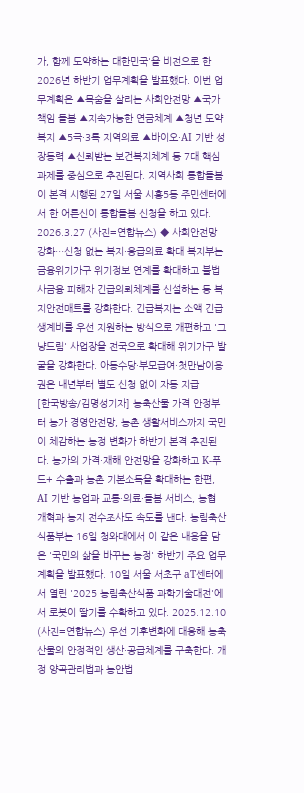가, 함께 도약하는 대한민국'을 비전으로 한 2026년 하반기 업무계획을 발표했다. 이번 업무계획은 ▲목숨을 살리는 사회안전망 ▲국가책임 돌봄 ▲지속가능한 연금체계 ▲청년 도약 복지 ▲5극·3특 지역의료 ▲바이오·AI 기반 성장동력 ▲신뢰받는 보건복지체계 등 7대 핵심 과제를 중심으로 추진된다. 지역사회 통합돌봄이 본격 시행된 27일 서울 시흥5동 주민센터에서 한 어른신이 통합돌봄 신청을 하고 있다. 2026.3.27 (사진=연합뉴스) ◆ 사회안전망 강화…신청 없는 복지·응급의료 확대 복지부는 금융위기가구 위기정보 연계를 확대하고 불법사금융 피해자 긴급의뢰체계를 신설하는 등 복지안전매트를 강화한다. 긴급복지는 소액 긴급생계비를 우선 지원하는 방식으로 개편하고 '그냥드림' 사업장을 전국으로 확대해 위기가구 발굴을 강화한다. 아동수당·부모급여·첫만남이용권은 내년부터 별도 신청 없이 자동 지급
[한국방송/김명성기자] 농축산물 가격 안정부터 농가 경영안전망, 농촌 생활서비스까지 국민이 체감하는 농정 변화가 하반기 본격 추진된다. 농가의 가격·재해 안전망을 강화하고 K-푸드+ 수출과 농촌 기본소득을 확대하는 한편, AI 기반 농업과 교통·의료·돌봄 서비스, 농협 개혁과 농지 전수조사도 속도를 낸다. 농림축산식품부는 16일 청와대에서 이 같은 내용을 담은 '국민의 삶을 바꾸는 농정' 하반기 주요 업무계획을 발표했다. 10일 서울 서초구 aT센터에서 열린 '2025 농림축산식품 과학기술대전'에서 로봇이 딸기를 수확하고 있다. 2025.12.10 (사진=연합뉴스) 우선 기후변화에 대응해 농축산물의 안정적인 생산·공급체계를 구축한다. 개정 양곡관리법과 농안법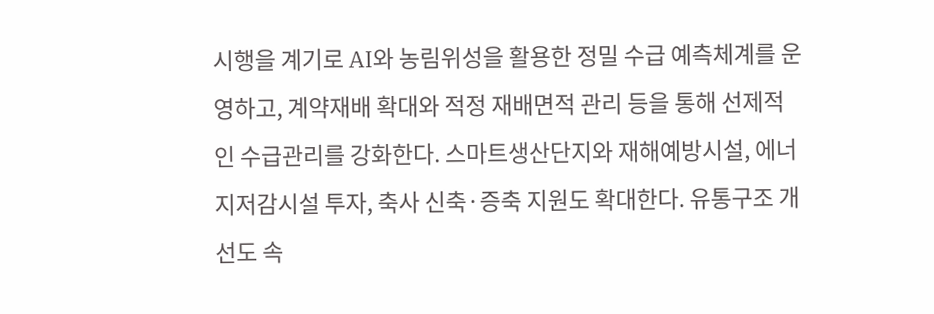시행을 계기로 AI와 농림위성을 활용한 정밀 수급 예측체계를 운영하고, 계약재배 확대와 적정 재배면적 관리 등을 통해 선제적인 수급관리를 강화한다. 스마트생산단지와 재해예방시설, 에너지저감시설 투자, 축사 신축·증축 지원도 확대한다. 유통구조 개선도 속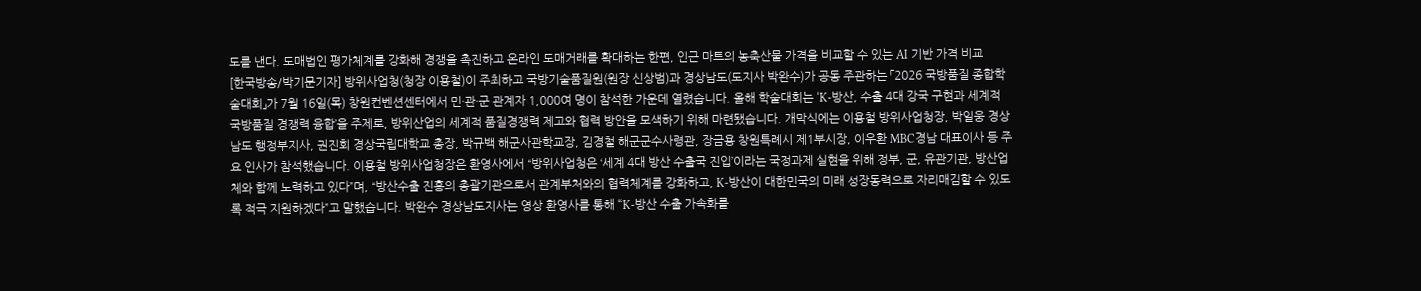도를 낸다. 도매법인 평가체계를 강화해 경쟁을 촉진하고 온라인 도매거래를 확대하는 한편, 인근 마트의 농축산물 가격을 비교할 수 있는 AI 기반 가격 비교
[한국방송/박기문기자] 방위사업청(청장 이용철)이 주최하고 국방기술품질원(원장 신상범)과 경상남도(도지사 박완수)가 공동 주관하는 「2026 국방품질 종합학술대회」가 7월 16일(목) 창원컨벤션센터에서 민·관·군 관계자 1,000여 명이 참석한 가운데 열렸습니다. 올해 학술대회는 ‘K-방산, 수출 4대 강국 구현과 세계적 국방품질 경쟁력 융합’을 주제로, 방위산업의 세계적 품질경쟁력 제고와 협력 방안을 모색하기 위해 마련됐습니다. 개막식에는 이용철 방위사업청장, 박일웅 경상남도 행정부지사, 권진회 경상국립대학교 총장, 박규백 해군사관학교장, 김경철 해군군수사령관, 장금용 창원특례시 제1부시장, 이우환 MBC경남 대표이사 등 주요 인사가 참석했습니다. 이용철 방위사업청장은 환영사에서 “방위사업청은 ‘세계 4대 방산 수출국 진입’이라는 국정과제 실현을 위해 정부, 군, 유관기관, 방산업체와 함께 노력하고 있다”며, “방산수출 진흥의 총괄기관으로서 관계부처와의 협력체계를 강화하고, K-방산이 대한민국의 미래 성장동력으로 자리매김할 수 있도록 적극 지원하겠다”고 말했습니다. 박완수 경상남도지사는 영상 환영사를 통해 “K-방산 수출 가속화를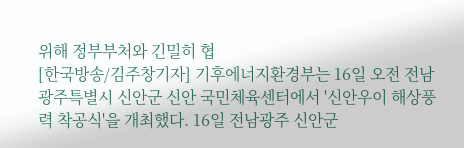위해 정부부처와 긴밀히 협
[한국방송/김주창기자] 기후에너지환경부는 16일 오전 전남광주특별시 신안군 신안 국민체육센터에서 '신안우이 해상풍력 착공식'을 개최했다. 16일 전남광주 신안군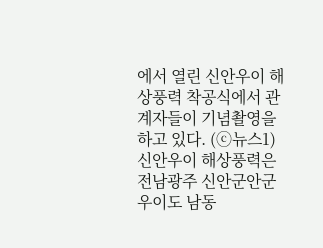에서 열린 신안우이 해상풍력 착공식에서 관계자들이 기념촬영을 하고 있다. (ⓒ뉴스1) 신안우이 해상풍력은 전남광주 신안군안군 우이도 남동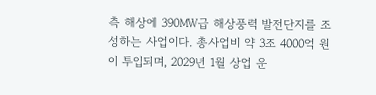측 해상에 390㎿급 해상풍력 발전단지를 조성하는 사업이다. 총사업비 약 3조 4000억 원이 투입되며, 2029년 1월 상업 운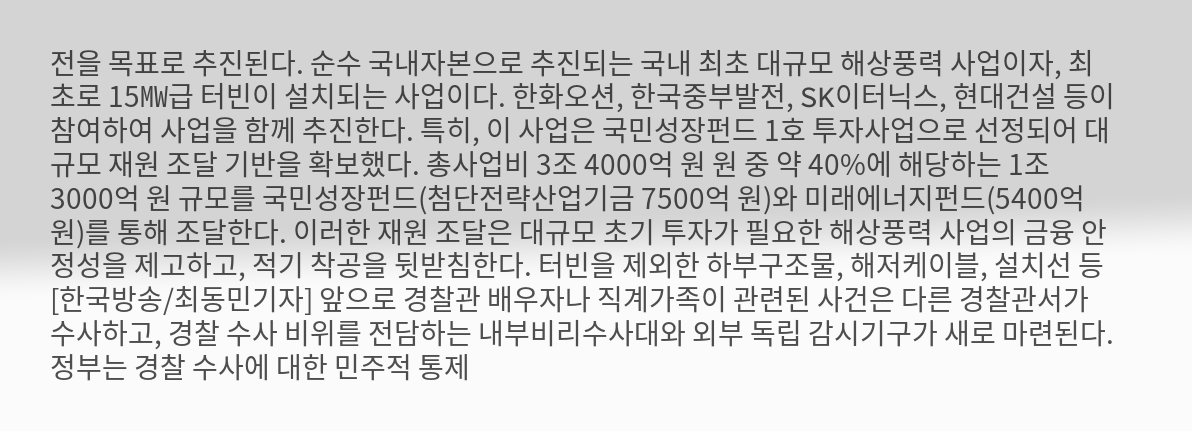전을 목표로 추진된다. 순수 국내자본으로 추진되는 국내 최초 대규모 해상풍력 사업이자, 최초로 15㎿급 터빈이 설치되는 사업이다. 한화오션, 한국중부발전, SK이터닉스, 현대건설 등이 참여하여 사업을 함께 추진한다. 특히, 이 사업은 국민성장펀드 1호 투자사업으로 선정되어 대규모 재원 조달 기반을 확보했다. 총사업비 3조 4000억 원 원 중 약 40%에 해당하는 1조 3000억 원 규모를 국민성장펀드(첨단전략산업기금 7500억 원)와 미래에너지펀드(5400억 원)를 통해 조달한다. 이러한 재원 조달은 대규모 초기 투자가 필요한 해상풍력 사업의 금융 안정성을 제고하고, 적기 착공을 뒷받침한다. 터빈을 제외한 하부구조물, 해저케이블, 설치선 등
[한국방송/최동민기자] 앞으로 경찰관 배우자나 직계가족이 관련된 사건은 다른 경찰관서가 수사하고, 경찰 수사 비위를 전담하는 내부비리수사대와 외부 독립 감시기구가 새로 마련된다. 정부는 경찰 수사에 대한 민주적 통제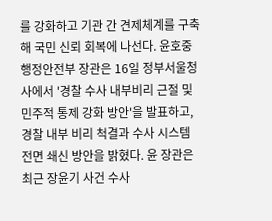를 강화하고 기관 간 견제체계를 구축해 국민 신뢰 회복에 나선다. 윤호중 행정안전부 장관은 16일 정부서울청사에서 '경찰 수사 내부비리 근절 및 민주적 통제 강화 방안'을 발표하고, 경찰 내부 비리 척결과 수사 시스템 전면 쇄신 방안을 밝혔다. 윤 장관은 최근 장윤기 사건 수사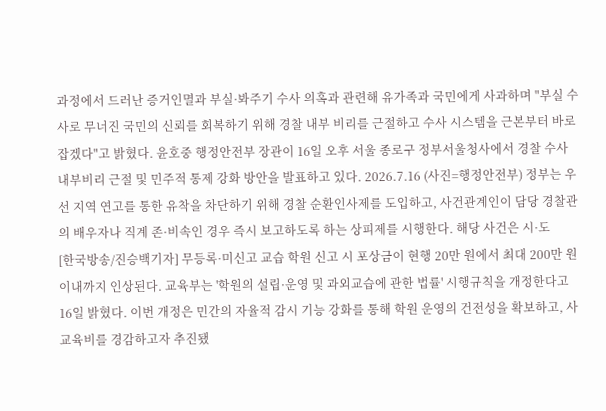과정에서 드러난 증거인멸과 부실·봐주기 수사 의혹과 관련해 유가족과 국민에게 사과하며 "부실 수사로 무너진 국민의 신뢰를 회복하기 위해 경찰 내부 비리를 근절하고 수사 시스템을 근본부터 바로잡겠다"고 밝혔다. 윤호중 행정안전부 장관이 16일 오후 서울 종로구 정부서울청사에서 경찰 수사 내부비리 근절 및 민주적 통제 강화 방안을 발표하고 있다. 2026.7.16 (사진=행정안전부) 정부는 우선 지역 연고를 통한 유착을 차단하기 위해 경찰 순환인사제를 도입하고, 사건관계인이 담당 경찰관의 배우자나 직계 존·비속인 경우 즉시 보고하도록 하는 상피제를 시행한다. 해당 사건은 시·도
[한국방송/진승백기자] 무등록·미신고 교습 학원 신고 시 포상금이 현행 20만 원에서 최대 200만 원 이내까지 인상된다. 교육부는 '학원의 설립·운영 및 과외교습에 관한 법률' 시행규칙을 개정한다고 16일 밝혔다. 이번 개정은 민간의 자율적 감시 기능 강화를 통해 학원 운영의 건전성을 확보하고, 사교육비를 경감하고자 추진됐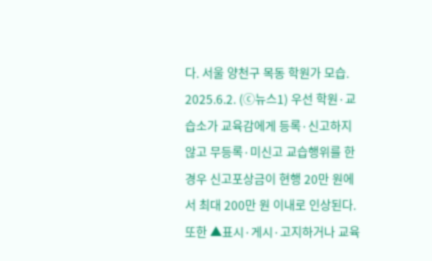다. 서울 양천구 목동 학원가 모습. 2025.6.2. (ⓒ뉴스1) 우선 학원·교습소가 교육감에게 등록·신고하지 않고 무등록·미신고 교습행위를 한 경우 신고포상금이 현행 20만 원에서 최대 200만 원 이내로 인상된다. 또한 ▲표시·게시·고지하거나 교육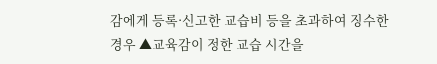감에게 등록·신고한 교습비 등을 초과하여 징수한 경우 ▲교육감이 정한 교습 시간을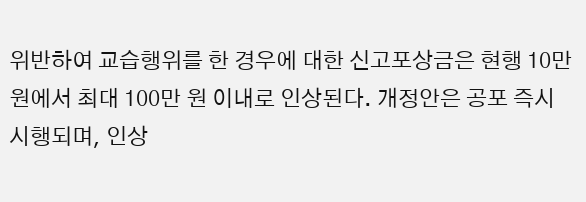위반하여 교습행위를 한 경우에 대한 신고포상금은 현행 10만 원에서 최대 100만 원 이내로 인상된다. 개정안은 공포 즉시 시행되며, 인상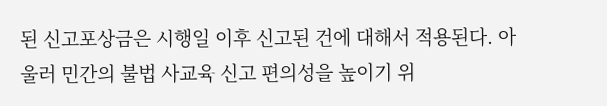된 신고포상금은 시행일 이후 신고된 건에 대해서 적용된다. 아울러 민간의 불법 사교육 신고 편의성을 높이기 위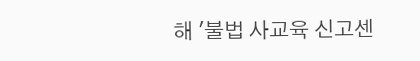해 '불법 사교육 신고센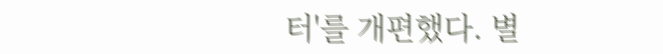터'를 개편했다. 별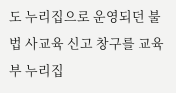도 누리집으로 운영되던 불법 사교육 신고 창구를 교육부 누리집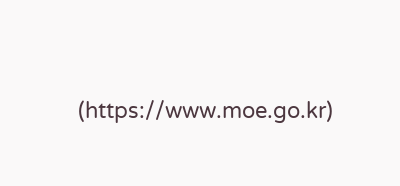(https://www.moe.go.kr)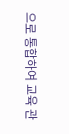으로 통합하여 교육 관